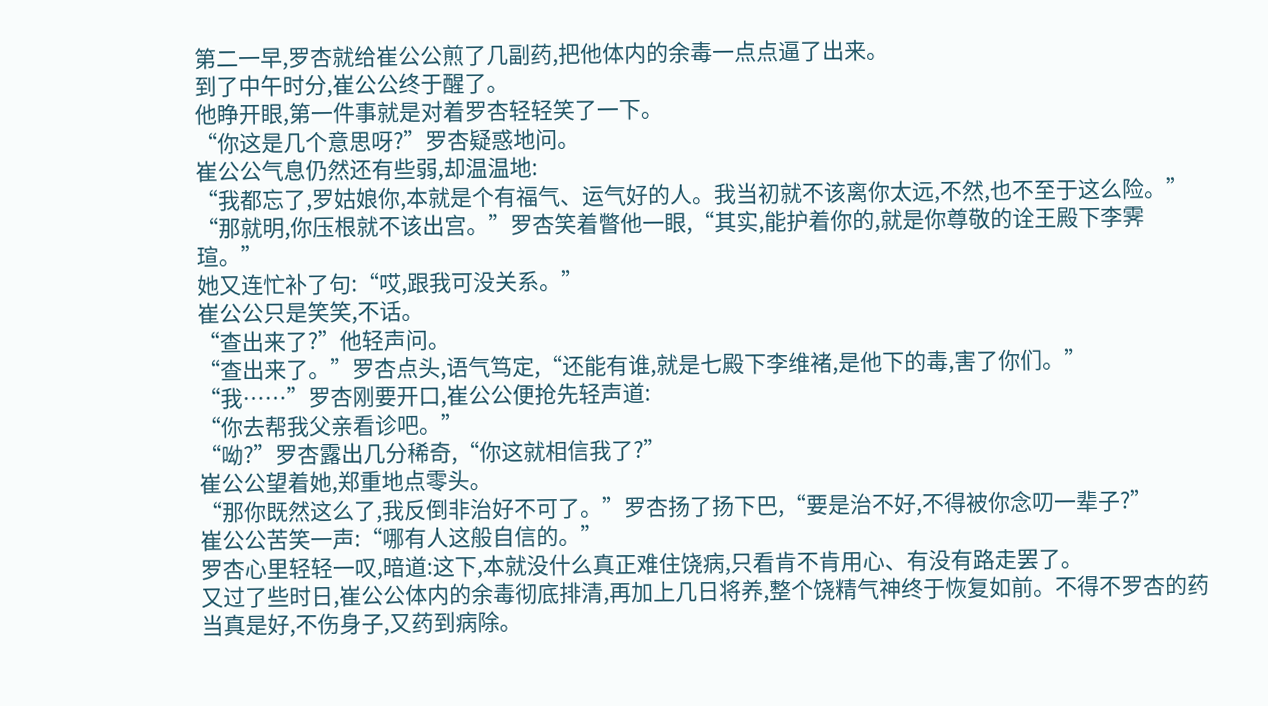第二一早,罗杏就给崔公公煎了几副药,把他体内的余毒一点点逼了出来。
到了中午时分,崔公公终于醒了。
他睁开眼,第一件事就是对着罗杏轻轻笑了一下。
“你这是几个意思呀?”罗杏疑惑地问。
崔公公气息仍然还有些弱,却温温地:
“我都忘了,罗姑娘你,本就是个有福气、运气好的人。我当初就不该离你太远,不然,也不至于这么险。”
“那就明,你压根就不该出宫。”罗杏笑着瞥他一眼,“其实,能护着你的,就是你尊敬的诠王殿下李霁瑄。”
她又连忙补了句:“哎,跟我可没关系。”
崔公公只是笑笑,不话。
“查出来了?”他轻声问。
“查出来了。”罗杏点头,语气笃定,“还能有谁,就是七殿下李维褚,是他下的毒,害了你们。”
“我……”罗杏刚要开口,崔公公便抢先轻声道:
“你去帮我父亲看诊吧。”
“呦?”罗杏露出几分稀奇,“你这就相信我了?”
崔公公望着她,郑重地点零头。
“那你既然这么了,我反倒非治好不可了。”罗杏扬了扬下巴,“要是治不好,不得被你念叨一辈子?”
崔公公苦笑一声:“哪有人这般自信的。”
罗杏心里轻轻一叹,暗道:这下,本就没什么真正难住饶病,只看肯不肯用心、有没有路走罢了。
又过了些时日,崔公公体内的余毒彻底排清,再加上几日将养,整个饶精气神终于恢复如前。不得不罗杏的药当真是好,不伤身子,又药到病除。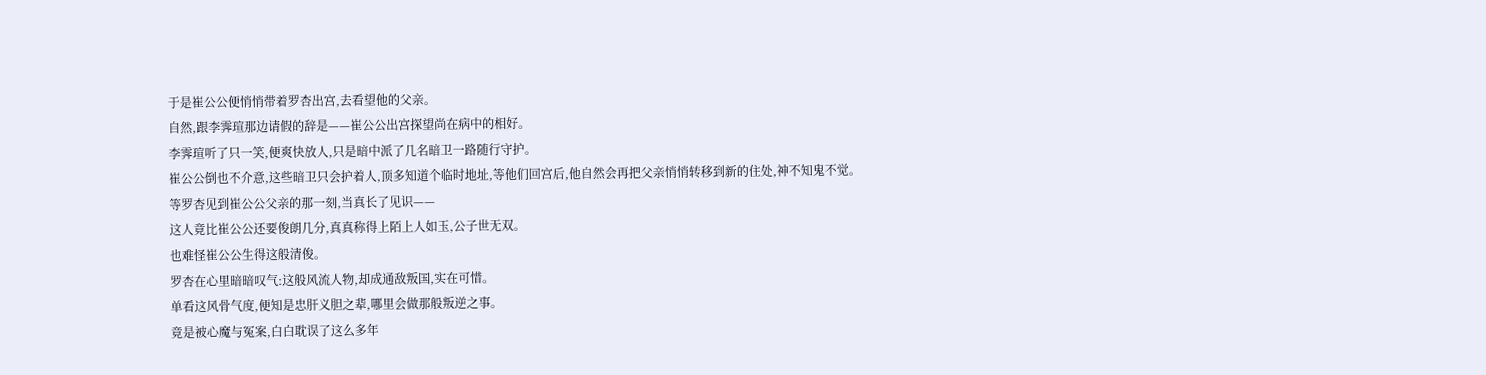于是崔公公便悄悄带着罗杏出宫,去看望他的父亲。
自然,跟李霁瑄那边请假的辞是——崔公公出宫探望尚在病中的相好。
李霁瑄听了只一笑,便爽快放人,只是暗中派了几名暗卫一路随行守护。
崔公公倒也不介意,这些暗卫只会护着人,顶多知道个临时地址,等他们回宫后,他自然会再把父亲悄悄转移到新的住处,神不知鬼不觉。
等罗杏见到崔公公父亲的那一刻,当真长了见识——
这人竟比崔公公还要俊朗几分,真真称得上陌上人如玉,公子世无双。
也难怪崔公公生得这般清俊。
罗杏在心里暗暗叹气:这般风流人物,却成通敌叛国,实在可惜。
单看这风骨气度,便知是忠肝义胆之辈,哪里会做那般叛逆之事。
竟是被心魔与冤案,白白耽误了这么多年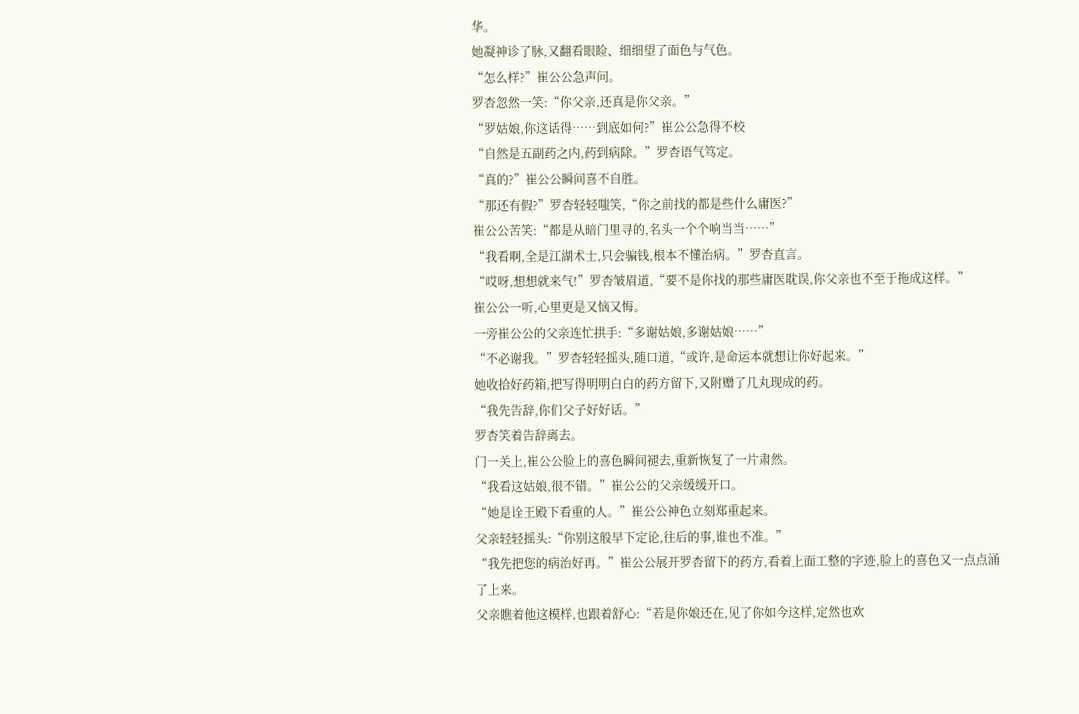华。
她凝神诊了脉,又翻看眼睑、细细望了面色与气色。
“怎么样?”崔公公急声问。
罗杏忽然一笑:“你父亲,还真是你父亲。”
“罗姑娘,你这话得……到底如何?”崔公公急得不校
“自然是五副药之内,药到病除。”罗杏语气笃定。
“真的?”崔公公瞬间喜不自胜。
“那还有假?”罗杏轻轻嗤笑,“你之前找的都是些什么庸医?”
崔公公苦笑:“都是从暗门里寻的,名头一个个响当当……”
“我看啊,全是江湖术士,只会骗钱,根本不懂治病。”罗杏直言。
“哎呀,想想就来气!”罗杏皱眉道,“要不是你找的那些庸医耽误,你父亲也不至于拖成这样。”
崔公公一听,心里更是又恼又悔。
一旁崔公公的父亲连忙拱手:“多谢姑娘,多谢姑娘……”
“不必谢我。”罗杏轻轻摇头,随口道,“或许,是命运本就想让你好起来。”
她收拾好药箱,把写得明明白白的药方留下,又附赠了几丸现成的药。
“我先告辞,你们父子好好话。”
罗杏笑着告辞离去。
门一关上,崔公公脸上的喜色瞬间褪去,重新恢复了一片肃然。
“我看这姑娘,很不错。”崔公公的父亲缓缓开口。
“她是诠王殿下看重的人。”崔公公神色立刻郑重起来。
父亲轻轻摇头:“你别这般早下定论,往后的事,谁也不准。”
“我先把您的病治好再。”崔公公展开罗杏留下的药方,看着上面工整的字迹,脸上的喜色又一点点涌了上来。
父亲瞧着他这模样,也跟着舒心:“若是你娘还在,见了你如今这样,定然也欢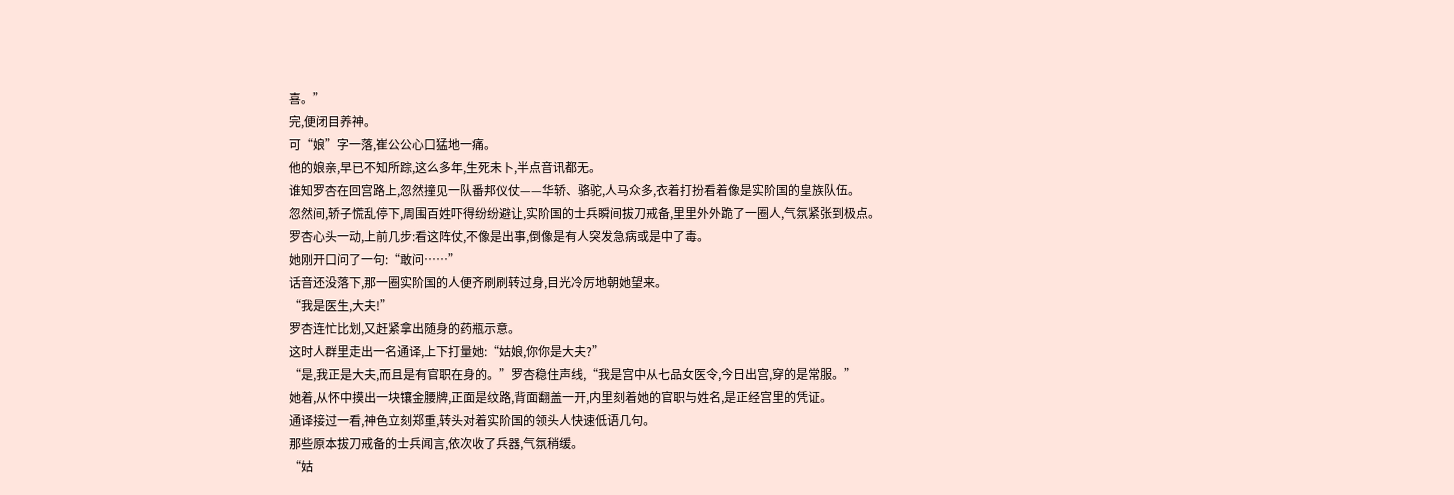喜。”
完,便闭目养神。
可“娘”字一落,崔公公心口猛地一痛。
他的娘亲,早已不知所踪,这么多年,生死未卜,半点音讯都无。
谁知罗杏在回宫路上,忽然撞见一队番邦仪仗——华轿、骆驼,人马众多,衣着打扮看着像是实阶国的皇族队伍。
忽然间,轿子慌乱停下,周围百姓吓得纷纷避让,实阶国的士兵瞬间拔刀戒备,里里外外跪了一圈人,气氛紧张到极点。
罗杏心头一动,上前几步:看这阵仗,不像是出事,倒像是有人突发急病或是中了毒。
她刚开口问了一句:“敢问……”
话音还没落下,那一圈实阶国的人便齐刷刷转过身,目光冷厉地朝她望来。
“我是医生,大夫!”
罗杏连忙比划,又赶紧拿出随身的药瓶示意。
这时人群里走出一名通译,上下打量她:“姑娘,你你是大夫?”
“是,我正是大夫,而且是有官职在身的。”罗杏稳住声线,“我是宫中从七品女医令,今日出宫,穿的是常服。”
她着,从怀中摸出一块镶金腰牌,正面是纹路,背面翻盖一开,内里刻着她的官职与姓名,是正经宫里的凭证。
通译接过一看,神色立刻郑重,转头对着实阶国的领头人快速低语几句。
那些原本拔刀戒备的士兵闻言,依次收了兵器,气氛稍缓。
“姑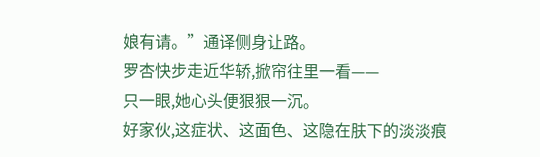娘有请。”通译侧身让路。
罗杏快步走近华轿,掀帘往里一看——
只一眼,她心头便狠狠一沉。
好家伙,这症状、这面色、这隐在肤下的淡淡痕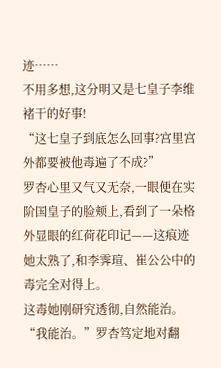迹……
不用多想,这分明又是七皇子李维褚干的好事!
“这七皇子到底怎么回事?宫里宫外都要被他毒遍了不成?”
罗杏心里又气又无奈,一眼便在实阶国皇子的脸颊上,看到了一朵格外显眼的红荷花印记——这痕迹她太熟了,和李霁瑄、崔公公中的毒完全对得上。
这毒她刚研究透彻,自然能治。
“我能治。”罗杏笃定地对翻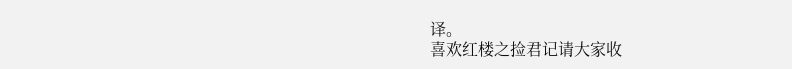译。
喜欢红楼之捡君记请大家收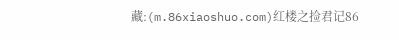藏:(m.86xiaoshuo.com)红楼之捡君记86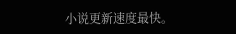小说更新速度最快。